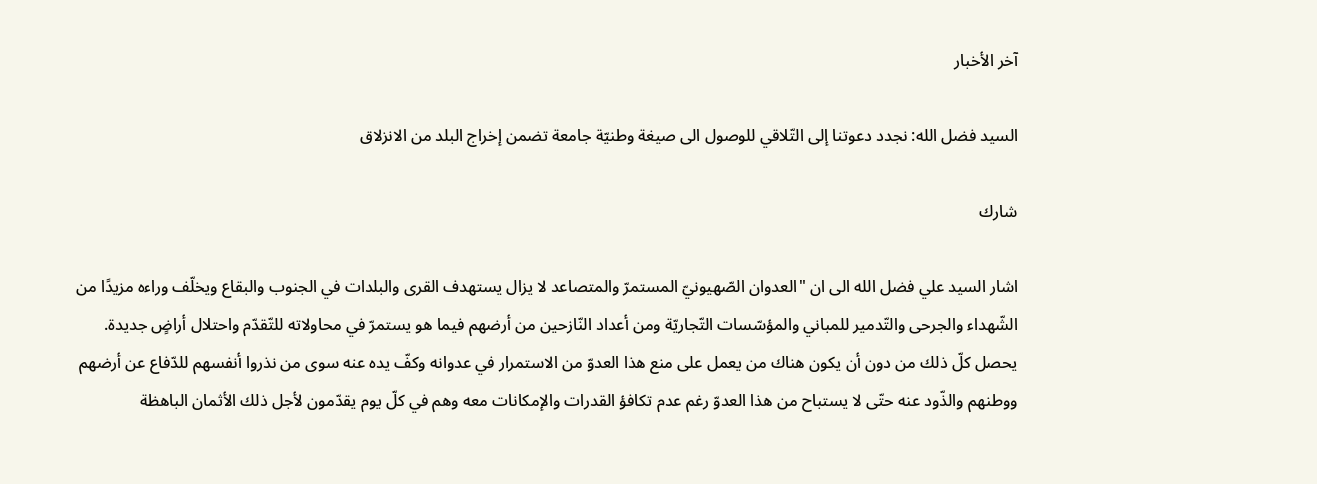آخر الأخبار

السيد فضل الله: نجدد دعوتنا إلى التّلاقي للوصول الى صيغة وطنيّة جامعة تضمن إخراج البلد من الانزلاق

شارك

اشار السيد علي فضل الله الى ان "العدوان الصّهيونيّ المستمرّ والمتصاعد لا يزال يستهدف القرى والبلدات في الجنوب والبقاع ويخلّف وراءه مزيدًا من الشّهداء والجرحى والتّدمير للمباني والمؤسّسات التّجاريّة ومن أعداد النّازحين من أرضهم فيما هو يستمرّ في محاولاته للتّقدّم واحتلال أراضٍ جديدة. يحصل كلّ ذلك من دون أن يكون هناك من يعمل على منع هذا العدوّ من الاستمرار في عدوانه وكفّ يده عنه سوى من نذروا أنفسهم للدّفاع عن أرضهم ووطنهم والذّود عنه حتّى لا يستباح من هذا العدوّ رغم عدم تكافؤ القدرات والإمكانات معه وهم في كلّ يوم يقدّمون لأجل ذلك الأثمان الباهظة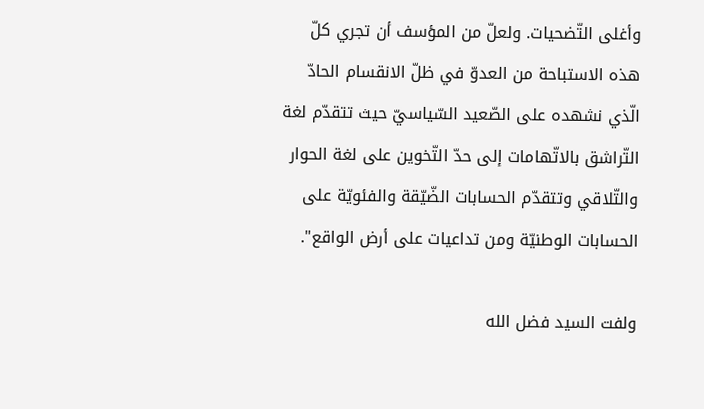وأغلى التّضحيات. ولعلّ من المؤسف أن تجري كلّ هذه الاستباحة من العدوّ في ظلّ الانقسام الحادّ الّذي نشهده على الصّعيد السّياسيّ حيث تتقدّم لغة التّراشق بالاتّهامات إلى حدّ التّخوين على لغة الحوار والتّلاقي وتتقدّم الحسابات الضّيّقة والفئويّة على الحسابات الوطنيّة ومن تداعيات على أرض الواقع".

ولفت السيد فضل الله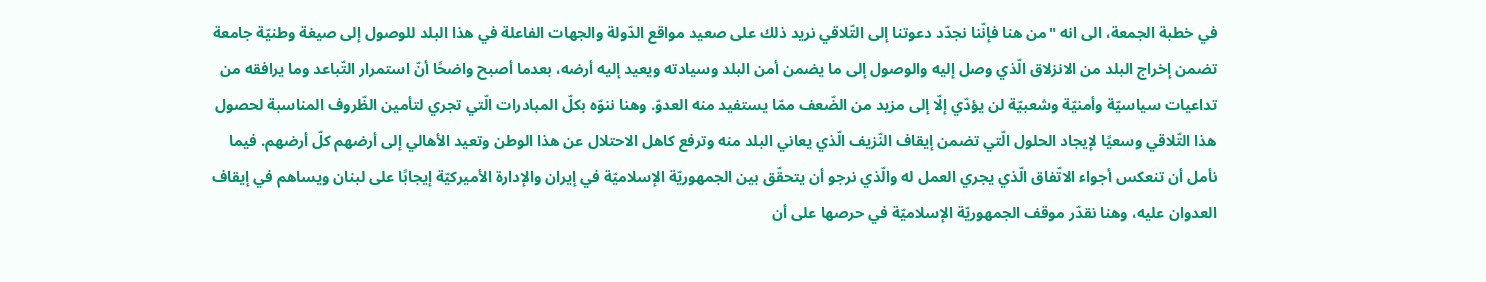في خطبة الجمعة، الى انه "من هنا فإنّنا نجدّد دعوتنا إلى التّلاقي نريد ذلك على صعيد مواقع الدّولة والجهات الفاعلة في هذا البلد للوصول إلى صيغة وطنيّة جامعة تضمن إخراج البلد من الانزلاق الّذي وصل إليه والوصول إلى ما يضمن أمن البلد وسيادته ويعيد إليه أرضه، بعدما أصبح واضحًا أنّ استمرار التّباعد وما يرافقه من تداعيات سياسيّة وأمنيّة وشعبيّة لن يؤدّي إلّا إلى مزيد من الضّعف ممّا يستفيد منه العدوّ. وهنا ننوّه بكلّ المبادرات الّتي تجري لتأمين الظّروف المناسبة لحصول هذا التّلاقي وسعيًا لإيجاد الحلول الّتي تضمن إيقاف النّزيف الّذي يعاني البلد منه وترفع كاهل الاحتلال عن هذا الوطن وتعيد الأهالي إلى أرضهم كلّ أرضهم. فيما نأمل أن تنعكس أجواء الاتّفاق الّذي يجري العمل له والّذي نرجو أن يتحقّق بين الجمهوريّة الإسلاميّة في إيران والإدارة الأميركيّة إيجابًا على لبنان ويساهم في إيقاف العدوان عليه، وهنا نقدّر موقف الجمهوريّة الإسلاميّة في حرصها على أن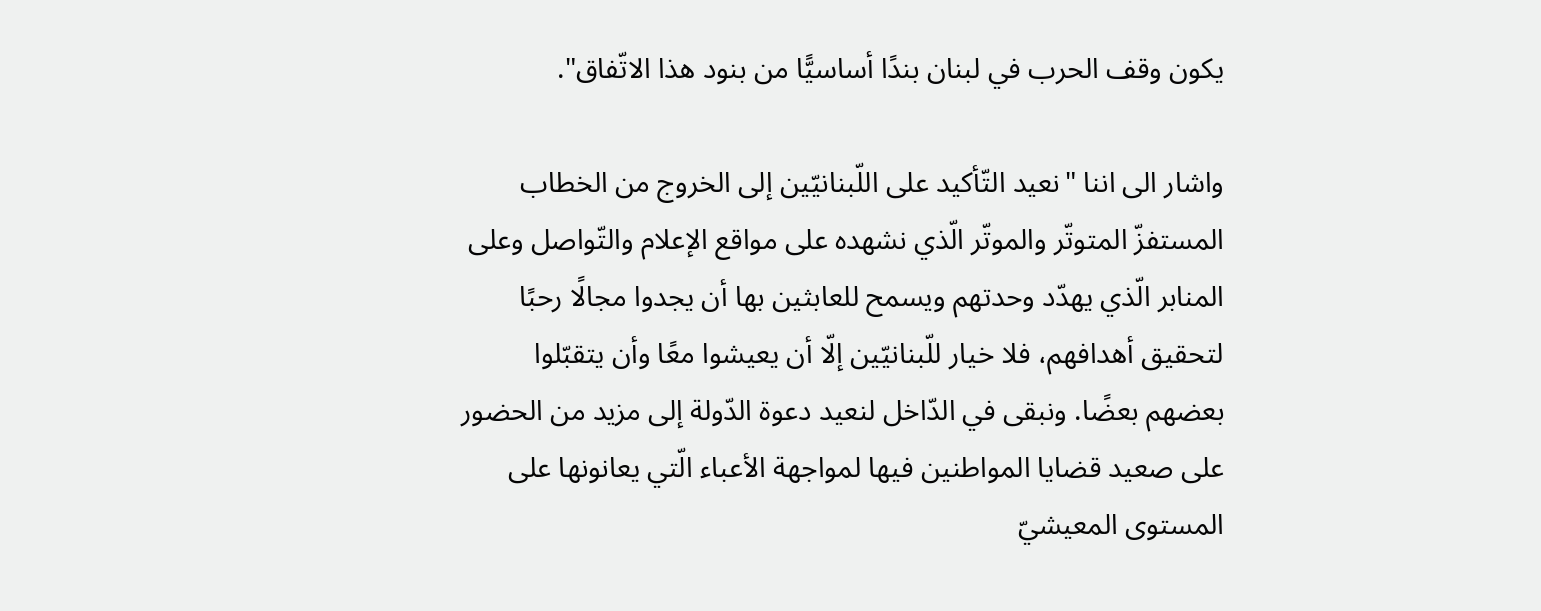يكون وقف الحرب في لبنان بندًا أساسيًّا من بنود هذا الاتّفاق".

واشار الى اننا "نعيد التّأكيد على اللّبنانيّين إلى الخروج من الخطاب المستفزّ المتوتّر والموتّر الّذي نشهده على مواقع الإعلام والتّواصل وعلى المنابر الّذي يهدّد وحدتهم ويسمح للعابثين بها أن يجدوا مجالًا رحبًا لتحقيق أهدافهم، فلا خيار للّبنانيّين إلّا أن يعيشوا معًا وأن يتقبّلوا بعضهم بعضًا. ونبقى في الدّاخل لنعيد دعوة الدّولة إلى مزيد من الحضور على صعيد قضايا المواطنين فيها لمواجهة الأعباء الّتي يعانونها على المستوى المعيشيّ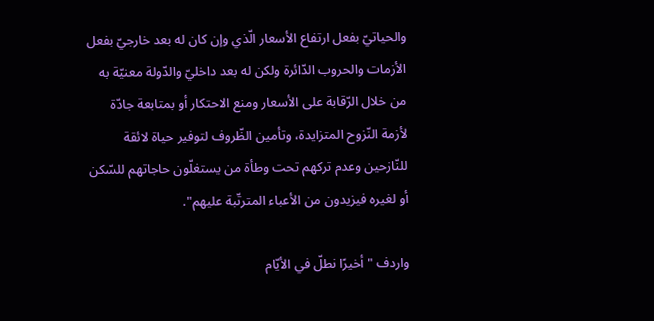والحياتيّ بفعل ارتفاع الأسعار الّذي وإن كان له بعد خارجيّ بفعل الأزمات والحروب الدّائرة ولكن له بعد داخليّ والدّولة معنيّة به من خلال الرّقابة على الأسعار ومنع الاحتكار أو بمتابعة جادّة لأزمة النّزوح المتزايدة، وتأمين الظّروف لتوفير حياة لائقة للنّازحين وعدم تركهم تحت وطأة من يستغلّون حاجاتهم للسّكن أو لغيره فيزيدون من الأعباء المترتّبة عليهم".

واردف "أخيرًا نطلّ في الأيّام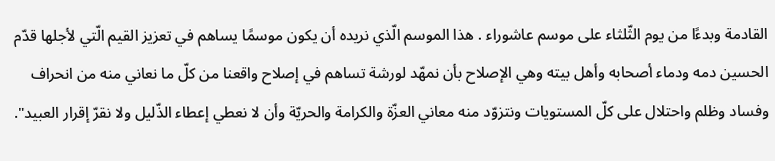القادمة وبدءًا من يوم الثّلثاء على موسم عاشوراء . هذا الموسم الّذي نريده أن يكون موسمًا يساهم في تعزيز القيم الّتي لأجلها قدّم الحسين دمه ودماء أصحابه وأهل بيته وهي الإصلاح بأن نمهّد لورشة تساهم في إصلاح واقعنا من كلّ ما نعاني منه من انحراف وفساد وظلم واحتلال على كلّ المستويات ونتزوّد منه معاني العزّة والكرامة والحريّة وأن لا نعطي إعطاء الذّليل ولا نقرّ إقرار العبيد".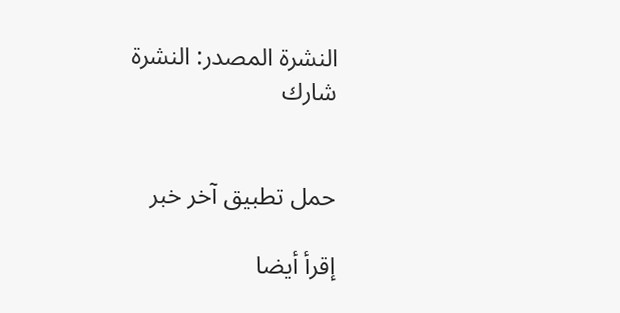النشرة المصدر: النشرة
شارك


حمل تطبيق آخر خبر

إقرأ أيضا